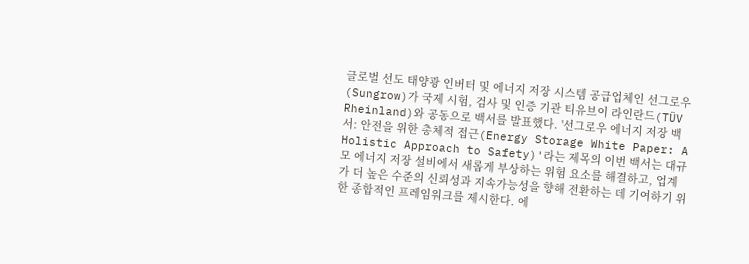글로벌 선도 태양광 인버터 및 에너지 저장 시스템 공급업체인 선그로우(Sungrow)가 국제 시험, 검사 및 인증 기관 티유브이 라인란드(TÜV Rheinland)와 공동으로 백서를 발표했다. '선그로우 에너지 저장 백서: 안전을 위한 총체적 접근(Energy Storage White Paper: A Holistic Approach to Safety)'라는 제목의 이번 백서는 대규모 에너지 저장 설비에서 새롭게 부상하는 위험 요소를 해결하고, 업계가 더 높은 수준의 신뢰성과 지속가능성을 향해 전환하는 데 기여하기 위한 종합적인 프레임워크를 제시한다. 에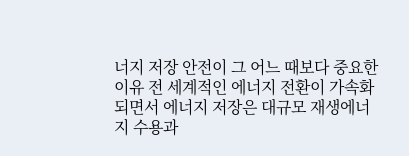너지 저장 안전이 그 어느 때보다 중요한 이유 전 세계적인 에너지 전환이 가속화되면서 에너지 저장은 대규모 재생에너지 수용과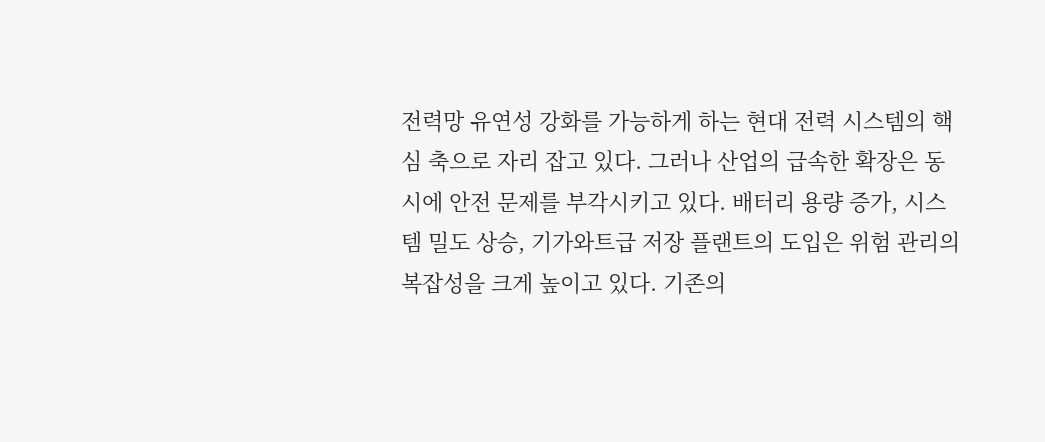전력망 유연성 강화를 가능하게 하는 현대 전력 시스템의 핵심 축으로 자리 잡고 있다. 그러나 산업의 급속한 확장은 동시에 안전 문제를 부각시키고 있다. 배터리 용량 증가, 시스템 밀도 상승, 기가와트급 저장 플랜트의 도입은 위험 관리의 복잡성을 크게 높이고 있다. 기존의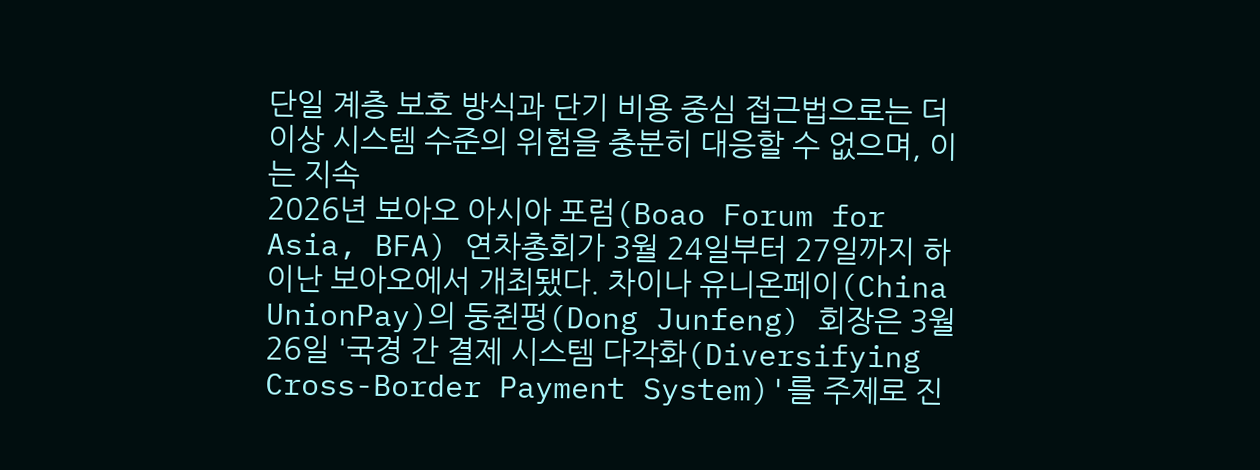단일 계층 보호 방식과 단기 비용 중심 접근법으로는 더 이상 시스템 수준의 위험을 충분히 대응할 수 없으며, 이는 지속
2026년 보아오 아시아 포럼(Boao Forum for Asia, BFA) 연차총회가 3월 24일부터 27일까지 하이난 보아오에서 개최됐다. 차이나 유니온페이(China UnionPay)의 둥쥔펑(Dong Junfeng) 회장은 3월 26일 '국경 간 결제 시스템 다각화(Diversifying Cross-Border Payment System)'를 주제로 진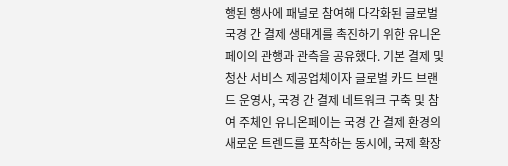행된 행사에 패널로 참여해 다각화된 글로벌 국경 간 결제 생태계를 촉진하기 위한 유니온페이의 관행과 관측을 공유했다. 기본 결제 및 청산 서비스 제공업체이자 글로벌 카드 브랜드 운영사, 국경 간 결제 네트워크 구축 및 참여 주체인 유니온페이는 국경 간 결제 환경의 새로운 트렌드를 포착하는 동시에, 국제 확장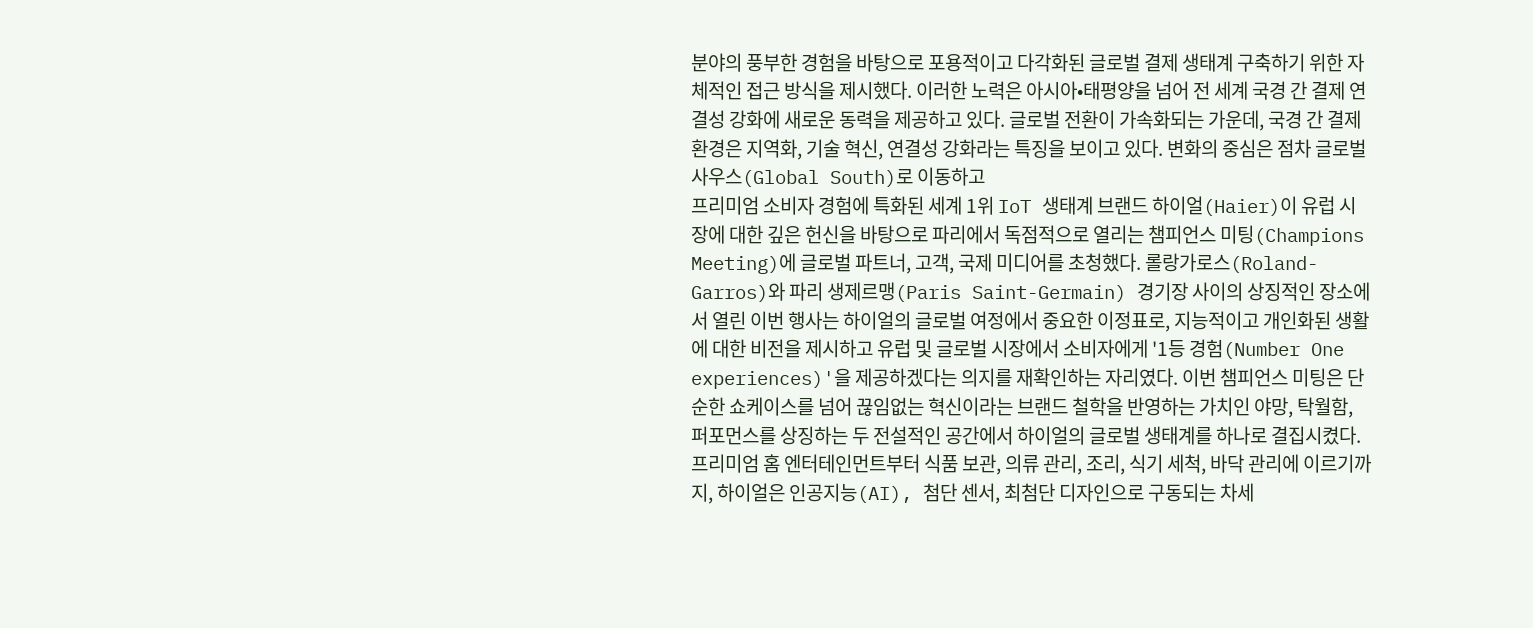분야의 풍부한 경험을 바탕으로 포용적이고 다각화된 글로벌 결제 생태계 구축하기 위한 자체적인 접근 방식을 제시했다. 이러한 노력은 아시아•태평양을 넘어 전 세계 국경 간 결제 연결성 강화에 새로운 동력을 제공하고 있다. 글로벌 전환이 가속화되는 가운데, 국경 간 결제 환경은 지역화, 기술 혁신, 연결성 강화라는 특징을 보이고 있다. 변화의 중심은 점차 글로벌 사우스(Global South)로 이동하고
프리미엄 소비자 경험에 특화된 세계 1위 IoT 생태계 브랜드 하이얼(Haier)이 유럽 시장에 대한 깊은 헌신을 바탕으로 파리에서 독점적으로 열리는 챔피언스 미팅(Champions Meeting)에 글로벌 파트너, 고객, 국제 미디어를 초청했다. 롤랑가로스(Roland-Garros)와 파리 생제르맹(Paris Saint-Germain) 경기장 사이의 상징적인 장소에서 열린 이번 행사는 하이얼의 글로벌 여정에서 중요한 이정표로, 지능적이고 개인화된 생활에 대한 비전을 제시하고 유럽 및 글로벌 시장에서 소비자에게 '1등 경험(Number One experiences)'을 제공하겠다는 의지를 재확인하는 자리였다. 이번 챔피언스 미팅은 단순한 쇼케이스를 넘어 끊임없는 혁신이라는 브랜드 철학을 반영하는 가치인 야망, 탁월함, 퍼포먼스를 상징하는 두 전설적인 공간에서 하이얼의 글로벌 생태계를 하나로 결집시켰다. 프리미엄 홈 엔터테인먼트부터 식품 보관, 의류 관리, 조리, 식기 세척, 바닥 관리에 이르기까지, 하이얼은 인공지능(AI), 첨단 센서, 최첨단 디자인으로 구동되는 차세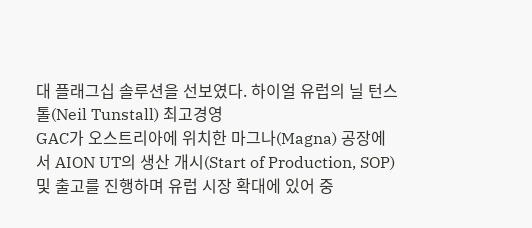대 플래그십 솔루션을 선보였다. 하이얼 유럽의 닐 턴스톨(Neil Tunstall) 최고경영
GAC가 오스트리아에 위치한 마그나(Magna) 공장에서 AION UT의 생산 개시(Start of Production, SOP) 및 출고를 진행하며 유럽 시장 확대에 있어 중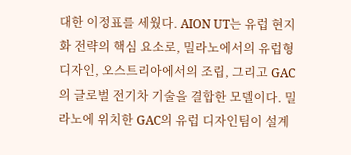대한 이정표를 세웠다. AION UT는 유럽 현지화 전략의 핵심 요소로, 밀라노에서의 유럽형 디자인, 오스트리아에서의 조립, 그리고 GAC의 글로벌 전기차 기술을 결합한 모델이다. 밀라노에 위치한 GAC의 유럽 디자인팀이 설계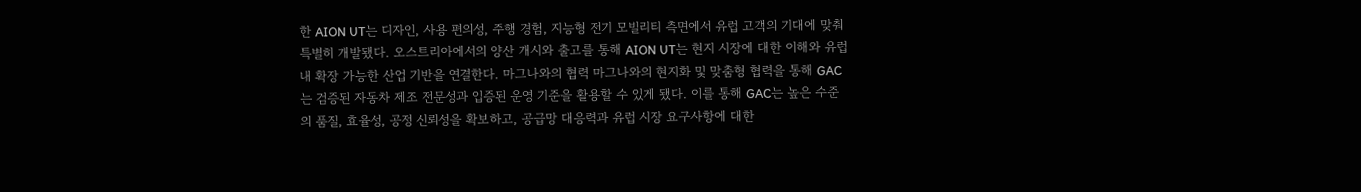한 AION UT는 디자인, 사용 편의성, 주행 경험, 지능형 전기 모빌리티 측면에서 유럽 고객의 기대에 맞춰 특별히 개발됐다. 오스트리아에서의 양산 개시와 출고를 통해 AION UT는 현지 시장에 대한 이해와 유럽 내 확장 가능한 산업 기반을 연결한다. 마그나와의 협력 마그나와의 현지화 및 맞춤형 협력을 통해 GAC는 검증된 자동차 제조 전문성과 입증된 운영 기준을 활용할 수 있게 됐다. 이를 통해 GAC는 높은 수준의 품질, 효율성, 공정 신뢰성을 확보하고, 공급망 대응력과 유럽 시장 요구사항에 대한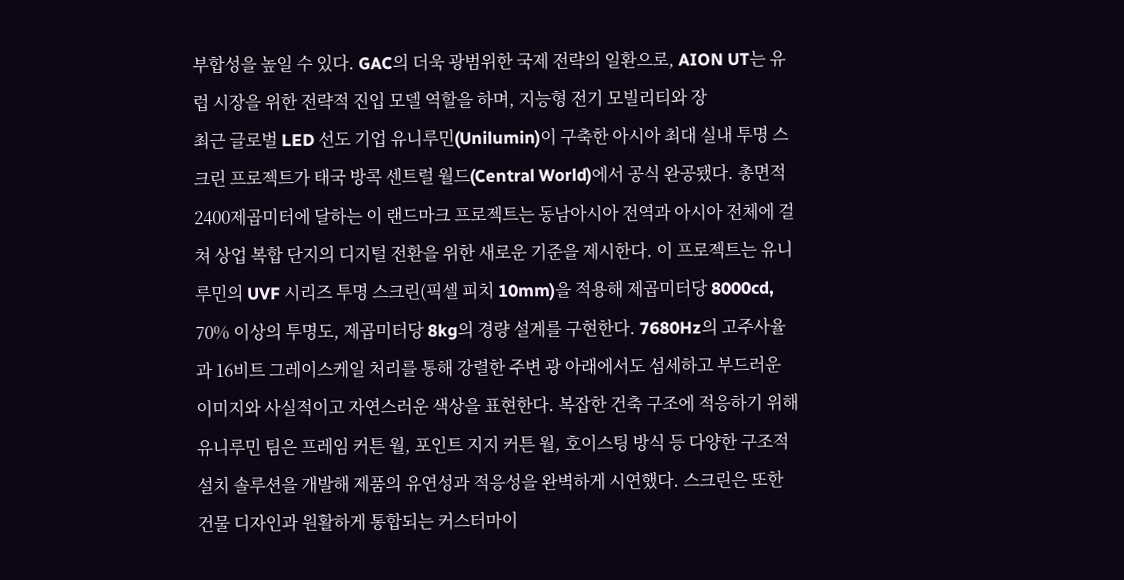부합성을 높일 수 있다. GAC의 더욱 광범위한 국제 전략의 일환으로, AION UT는 유럽 시장을 위한 전략적 진입 모델 역할을 하며, 지능형 전기 모빌리티와 장
최근 글로벌 LED 선도 기업 유니루민(Unilumin)이 구축한 아시아 최대 실내 투명 스크린 프로젝트가 태국 방콕 센트럴 월드(Central World)에서 공식 완공됐다. 총면적 2400제곱미터에 달하는 이 랜드마크 프로젝트는 동남아시아 전역과 아시아 전체에 걸쳐 상업 복합 단지의 디지털 전환을 위한 새로운 기준을 제시한다. 이 프로젝트는 유니루민의 UVF 시리즈 투명 스크린(픽셀 피치 10mm)을 적용해 제곱미터당 8000cd, 70% 이상의 투명도, 제곱미터당 8kg의 경량 설계를 구현한다. 7680Hz의 고주사율과 16비트 그레이스케일 처리를 통해 강렬한 주변 광 아래에서도 섬세하고 부드러운 이미지와 사실적이고 자연스러운 색상을 표현한다. 복잡한 건축 구조에 적응하기 위해 유니루민 팀은 프레임 커튼 월, 포인트 지지 커튼 월, 호이스팅 방식 등 다양한 구조적 설치 솔루션을 개발해 제품의 유연성과 적응성을 완벽하게 시연했다. 스크린은 또한 건물 디자인과 원활하게 통합되는 커스터마이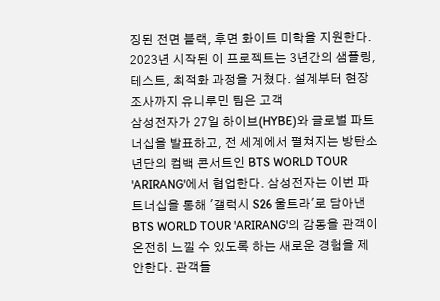징된 전면 블랙, 후면 화이트 미학을 지원한다. 2023년 시작된 이 프로젝트는 3년간의 샘플링, 테스트, 최적화 과정을 거쳤다. 설계부터 현장 조사까지 유니루민 팀은 고객
삼성전자가 27일 하이브(HYBE)와 글로벌 파트너십을 발표하고, 전 세계에서 펼쳐지는 방탄소년단의 컴백 콘서트인 BTS WORLD TOUR 'ARIRANG'에서 협업한다. 삼성전자는 이번 파트너십을 통해 '갤럭시 S26 울트라'로 담아낸 BTS WORLD TOUR 'ARIRANG'의 감동을 관객이 온전히 느낄 수 있도록 하는 새로운 경험을 제안한다. 관객들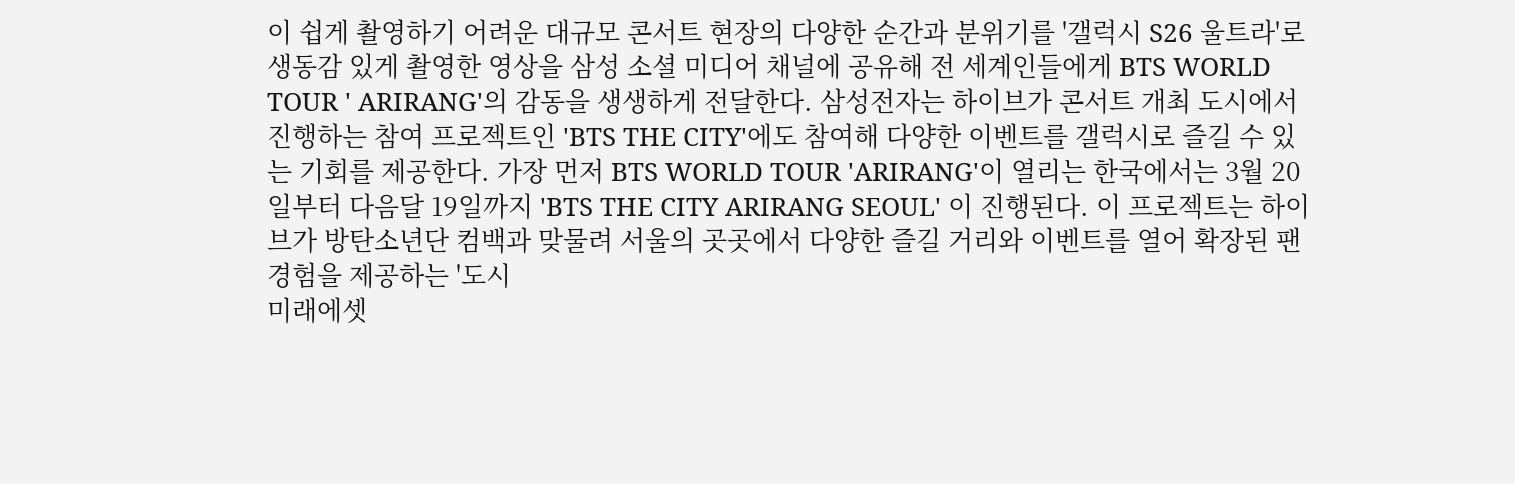이 쉽게 촬영하기 어려운 대규모 콘서트 현장의 다양한 순간과 분위기를 '갤럭시 S26 울트라'로 생동감 있게 촬영한 영상을 삼성 소셜 미디어 채널에 공유해 전 세계인들에게 BTS WORLD TOUR ' ARIRANG'의 감동을 생생하게 전달한다. 삼성전자는 하이브가 콘서트 개최 도시에서 진행하는 참여 프로젝트인 'BTS THE CITY'에도 참여해 다양한 이벤트를 갤럭시로 즐길 수 있는 기회를 제공한다. 가장 먼저 BTS WORLD TOUR 'ARIRANG'이 열리는 한국에서는 3월 20일부터 다음달 19일까지 'BTS THE CITY ARIRANG SEOUL' 이 진행된다. 이 프로젝트는 하이브가 방탄소년단 컴백과 맞물려 서울의 곳곳에서 다양한 즐길 거리와 이벤트를 열어 확장된 팬 경험을 제공하는 '도시
미래에셋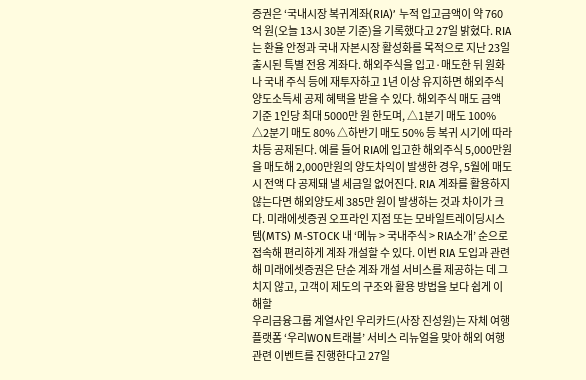증권은 ‘국내시장 복귀계좌(RIA)’ 누적 입고금액이 약 760억 원(오늘 13시 30분 기준)을 기록했다고 27일 밝혔다. RIA는 환율 안정과 국내 자본시장 활성화를 목적으로 지난 23일 출시된 특별 전용 계좌다. 해외주식을 입고·매도한 뒤 원화나 국내 주식 등에 재투자하고 1년 이상 유지하면 해외주식 양도소득세 공제 혜택을 받을 수 있다. 해외주식 매도 금액 기준 1인당 최대 5000만 원 한도며, △1분기 매도 100% △2분기 매도 80% △하반기 매도 50% 등 복귀 시기에 따라 차등 공제된다. 예를 들어 RIA에 입고한 해외주식 5,000만원을 매도해 2,000만원의 양도차익이 발생한 경우, 5월에 매도 시 전액 다 공제돼 낼 세금일 없어진다. RIA 계좌를 활용하지 않는다면 해외양도세 385만 원이 발생하는 것과 차이가 크다. 미래에셋증권 오프라인 지점 또는 모바일트레이딩시스템(MTS) M-STOCK 내 ‘메뉴 > 국내주식 > RIA소개’ 순으로 접속해 편리하게 계좌 개설할 수 있다. 이번 RIA 도입과 관련해 미래에셋증권은 단순 계좌 개설 서비스를 제공하는 데 그치지 않고, 고객이 제도의 구조와 활용 방법을 보다 쉽게 이해할
우리금융그룹 계열사인 우리카드(사장 진성원)는 자체 여행 플랫폼 ‘우리WON트래블’ 서비스 리뉴얼을 맞아 해외 여행 관련 이벤트를 진행한다고 27일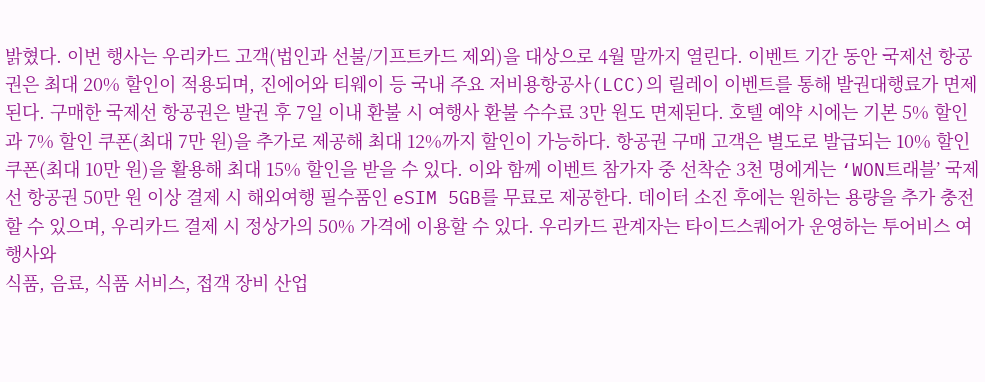밝혔다. 이번 행사는 우리카드 고객(법인과 선불/기프트카드 제외)을 대상으로 4월 말까지 열린다. 이벤트 기간 동안 국제선 항공권은 최대 20% 할인이 적용되며, 진에어와 티웨이 등 국내 주요 저비용항공사(LCC)의 릴레이 이벤트를 통해 발권대행료가 면제된다. 구매한 국제선 항공권은 발권 후 7일 이내 환불 시 여행사 환불 수수료 3만 원도 면제된다. 호텔 예약 시에는 기본 5% 할인과 7% 할인 쿠폰(최대 7만 원)을 추가로 제공해 최대 12%까지 할인이 가능하다. 항공권 구매 고객은 별도로 발급되는 10% 할인 쿠폰(최대 10만 원)을 활용해 최대 15% 할인을 받을 수 있다. 이와 함께 이벤트 참가자 중 선착순 3천 명에게는 ‘WON트래블’ 국제선 항공권 50만 원 이상 결제 시 해외여행 필수품인 eSIM 5GB를 무료로 제공한다. 데이터 소진 후에는 원하는 용량을 추가 충전할 수 있으며, 우리카드 결제 시 정상가의 50% 가격에 이용할 수 있다. 우리카드 관계자는 타이드스퀘어가 운영하는 투어비스 여행사와
식품, 음료, 식품 서비스, 접객 장비 산업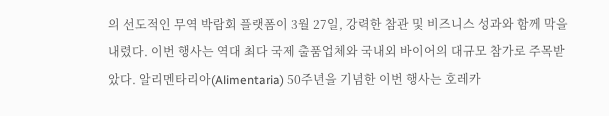의 선도적인 무역 박람회 플랫폼이 3월 27일, 강력한 참관 및 비즈니스 성과와 함께 막을 내렸다. 이번 행사는 역대 최다 국제 출품업체와 국내외 바이어의 대규모 참가로 주목받았다. 알리멘타리아(Alimentaria) 50주년을 기념한 이번 행사는 호레카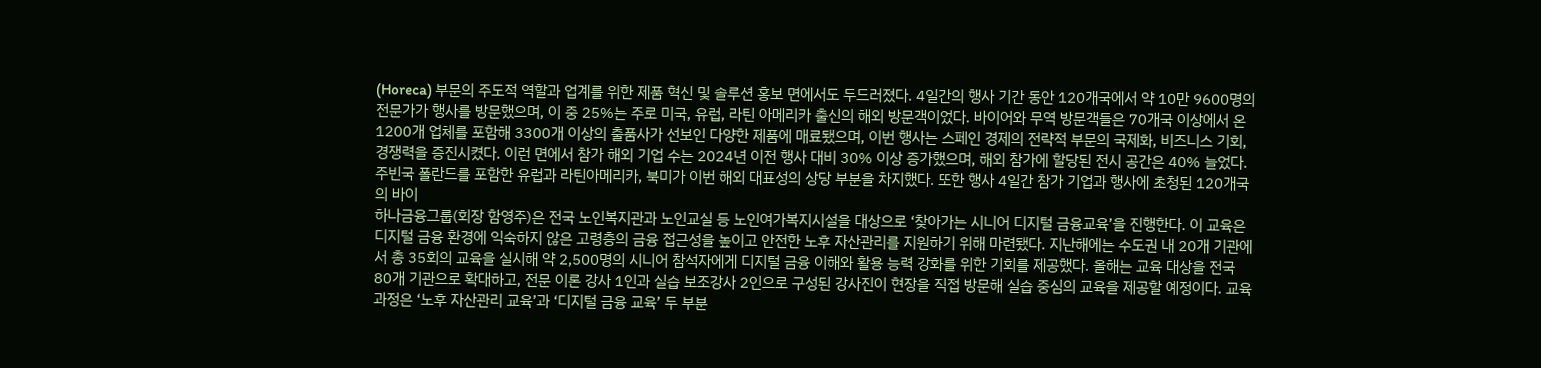(Horeca) 부문의 주도적 역할과 업계를 위한 제품 혁신 및 솔루션 홍보 면에서도 두드러졌다. 4일간의 행사 기간 동안 120개국에서 약 10만 9600명의 전문가가 행사를 방문했으며, 이 중 25%는 주로 미국, 유럽, 라틴 아메리카 출신의 해외 방문객이었다. 바이어와 무역 방문객들은 70개국 이상에서 온 1200개 업체를 포함해 3300개 이상의 출품사가 선보인 다양한 제품에 매료됐으며, 이번 행사는 스페인 경제의 전략적 부문의 국제화, 비즈니스 기회, 경쟁력을 증진시켰다. 이런 면에서 참가 해외 기업 수는 2024년 이전 행사 대비 30% 이상 증가했으며, 해외 참가에 할당된 전시 공간은 40% 늘었다. 주빈국 폴란드를 포함한 유럽과 라틴아메리카, 북미가 이번 해외 대표성의 상당 부분을 차지했다. 또한 행사 4일간 참가 기업과 행사에 초청된 120개국의 바이
하나금융그룹(회장 함영주)은 전국 노인복지관과 노인교실 등 노인여가복지시설을 대상으로 ‘찾아가는 시니어 디지털 금융교육’을 진행한다. 이 교육은 디지털 금융 환경에 익숙하지 않은 고령층의 금융 접근성을 높이고 안전한 노후 자산관리를 지원하기 위해 마련됐다. 지난해에는 수도권 내 20개 기관에서 총 35회의 교육을 실시해 약 2,500명의 시니어 참석자에게 디지털 금융 이해와 활용 능력 강화를 위한 기회를 제공했다. 올해는 교육 대상을 전국 80개 기관으로 확대하고, 전문 이론 강사 1인과 실습 보조강사 2인으로 구성된 강사진이 현장을 직접 방문해 실습 중심의 교육을 제공할 예정이다. 교육 과정은 ‘노후 자산관리 교육’과 ‘디지털 금융 교육’ 두 부분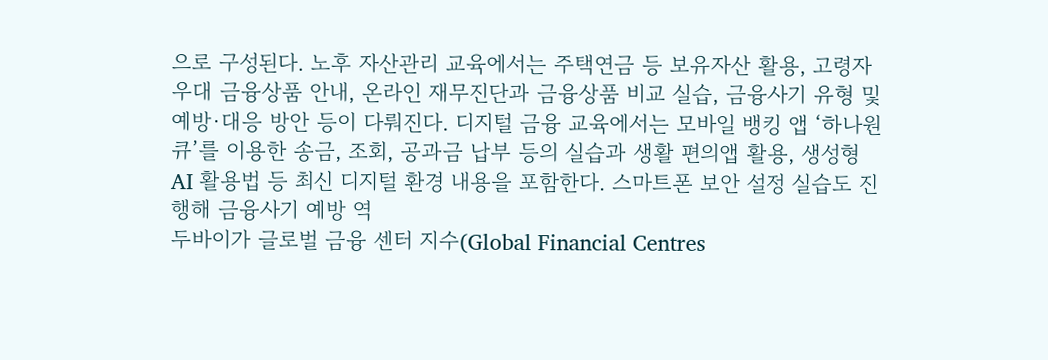으로 구성된다. 노후 자산관리 교육에서는 주택연금 등 보유자산 활용, 고령자 우대 금융상품 안내, 온라인 재무진단과 금융상품 비교 실습, 금융사기 유형 및 예방·대응 방안 등이 다뤄진다. 디지털 금융 교육에서는 모바일 뱅킹 앱 ‘하나원큐’를 이용한 송금, 조회, 공과금 납부 등의 실습과 생활 편의앱 활용, 생성형 AI 활용법 등 최신 디지털 환경 내용을 포함한다. 스마트폰 보안 설정 실습도 진행해 금융사기 예방 역
두바이가 글로벌 금융 센터 지수(Global Financial Centres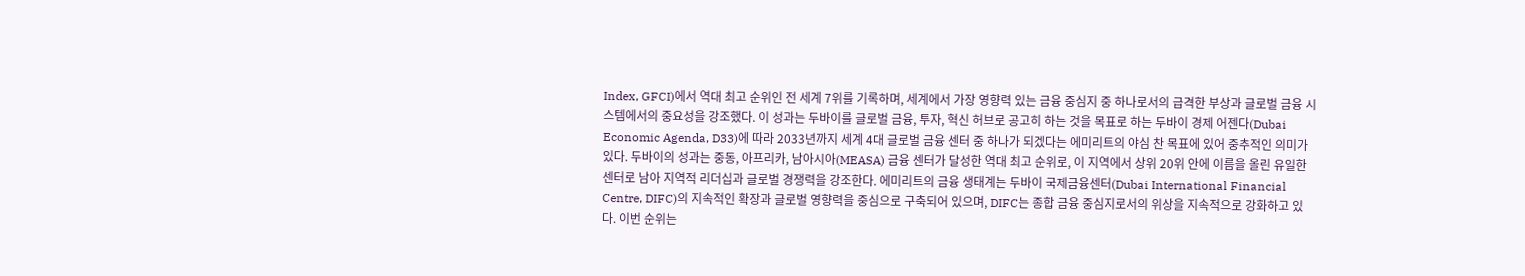Index, GFCI)에서 역대 최고 순위인 전 세계 7위를 기록하며, 세계에서 가장 영향력 있는 금융 중심지 중 하나로서의 급격한 부상과 글로벌 금융 시스템에서의 중요성을 강조했다. 이 성과는 두바이를 글로벌 금융, 투자, 혁신 허브로 공고히 하는 것을 목표로 하는 두바이 경제 어젠다(Dubai Economic Agenda, D33)에 따라 2033년까지 세계 4대 글로벌 금융 센터 중 하나가 되겠다는 에미리트의 야심 찬 목표에 있어 중추적인 의미가 있다. 두바이의 성과는 중동, 아프리카, 남아시아(MEASA) 금융 센터가 달성한 역대 최고 순위로, 이 지역에서 상위 20위 안에 이름을 올린 유일한 센터로 남아 지역적 리더십과 글로벌 경쟁력을 강조한다. 에미리트의 금융 생태계는 두바이 국제금융센터(Dubai International Financial Centre, DIFC)의 지속적인 확장과 글로벌 영향력을 중심으로 구축되어 있으며, DIFC는 종합 금융 중심지로서의 위상을 지속적으로 강화하고 있다. 이번 순위는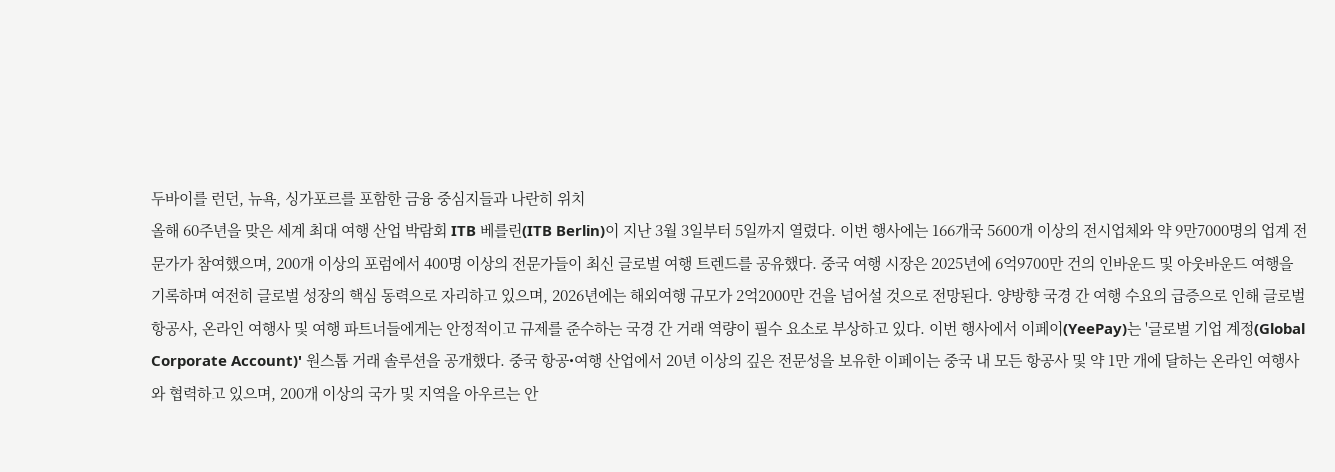두바이를 런던, 뉴욕, 싱가포르를 포함한 금융 중심지들과 나란히 위치
올해 60주년을 맞은 세계 최대 여행 산업 박람회 ITB 베를린(ITB Berlin)이 지난 3월 3일부터 5일까지 열렸다. 이번 행사에는 166개국 5600개 이상의 전시업체와 약 9만7000명의 업계 전문가가 참여했으며, 200개 이상의 포럼에서 400명 이상의 전문가들이 최신 글로벌 여행 트렌드를 공유했다. 중국 여행 시장은 2025년에 6억9700만 건의 인바운드 및 아웃바운드 여행을 기록하며 여전히 글로벌 성장의 핵심 동력으로 자리하고 있으며, 2026년에는 해외여행 규모가 2억2000만 건을 넘어설 것으로 전망된다. 양방향 국경 간 여행 수요의 급증으로 인해 글로벌 항공사, 온라인 여행사 및 여행 파트너들에게는 안정적이고 규제를 준수하는 국경 간 거래 역량이 필수 요소로 부상하고 있다. 이번 행사에서 이페이(YeePay)는 '글로벌 기업 계정(Global Corporate Account)' 원스톱 거래 솔루션을 공개했다. 중국 항공•여행 산업에서 20년 이상의 깊은 전문성을 보유한 이페이는 중국 내 모든 항공사 및 약 1만 개에 달하는 온라인 여행사와 협력하고 있으며, 200개 이상의 국가 및 지역을 아우르는 안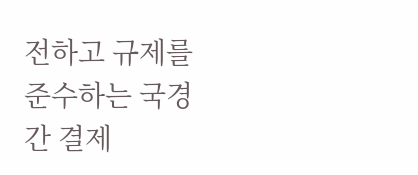전하고 규제를 준수하는 국경 간 결제